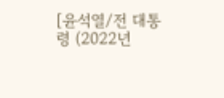[윤석열/전 대통령 (2022년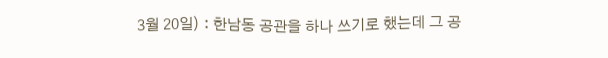3월 20일) : 한남동 공관을 하나 쓰기로 했는데 그 공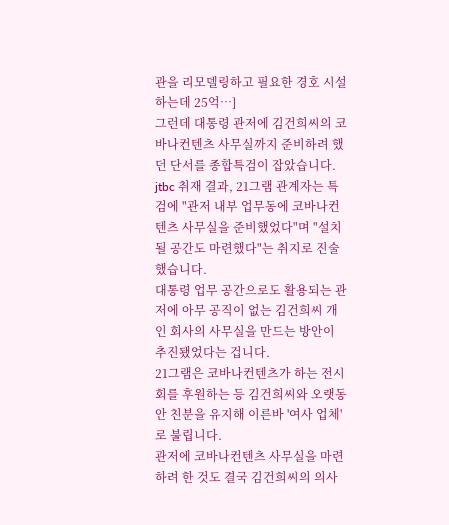관을 리모델링하고 필요한 경호 시설하는데 25억…]
그런데 대통령 관저에 김건희씨의 코바나컨텐츠 사무실까지 준비하려 했던 단서를 종합특검이 잡았습니다.
jtbc 취재 결과, 21그램 관계자는 특검에 "관저 내부 업무동에 코바나컨텐츠 사무실을 준비했었다"며 "설치될 공간도 마련했다"는 취지로 진술했습니다.
대통령 업무 공간으로도 활용되는 관저에 아무 공직이 없는 김건희씨 개인 회사의 사무실을 만드는 방안이 추진됐었다는 겁니다.
21그램은 코바나컨텐츠가 하는 전시회를 후원하는 등 김건희씨와 오랫동안 친분을 유지해 이른바 '여사 업체'로 불립니다.
관저에 코바나컨텐츠 사무실을 마련하려 한 것도 결국 김건희씨의 의사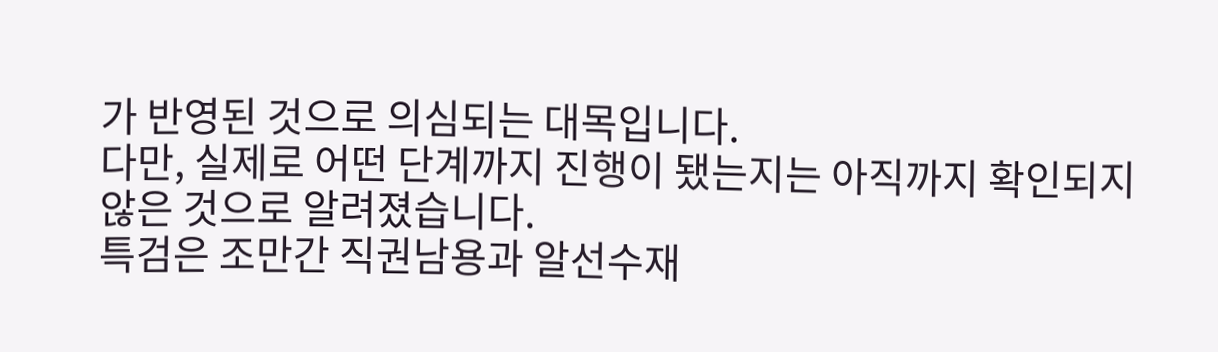가 반영된 것으로 의심되는 대목입니다.
다만, 실제로 어떤 단계까지 진행이 됐는지는 아직까지 확인되지 않은 것으로 알려졌습니다.
특검은 조만간 직권남용과 알선수재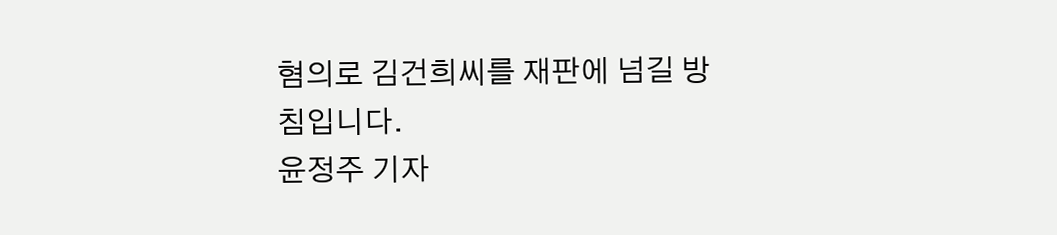혐의로 김건희씨를 재판에 넘길 방침입니다.
윤정주 기자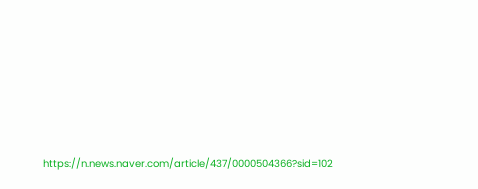https://n.news.naver.com/article/437/0000504366?sid=102